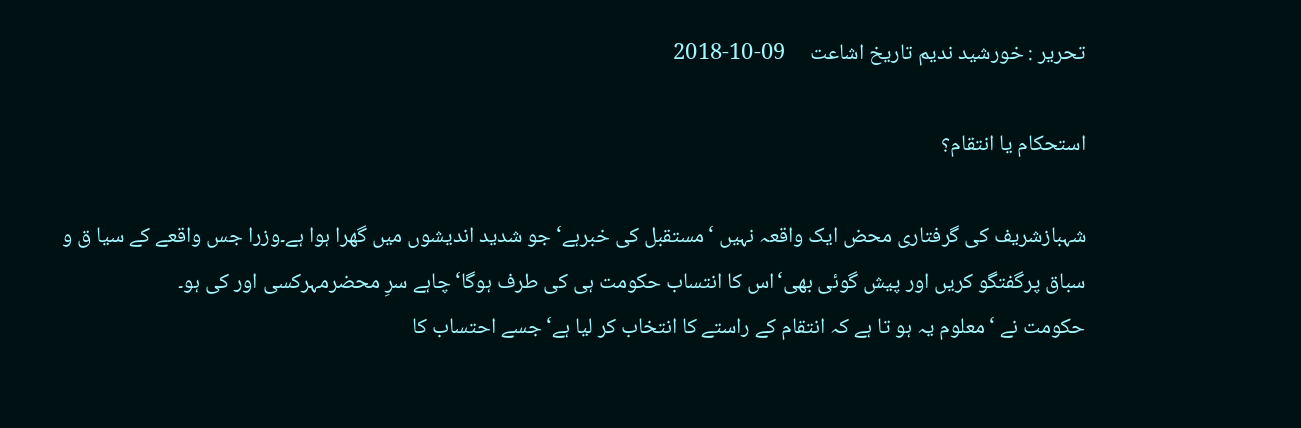تحریر : خورشید ندیم تاریخ اشاعت     09-10-2018

استحکام یا انتقام؟

شہبازشریف کی گرفتاری محض ایک واقعہ نہیں ‘مستقبل کی خبرہے‘ جو شدید اندیشوں میں گھرا ہوا ہے۔وزرا جس واقعے کے سیا ق و سباق پرگفتگو کریں اور پیش گوئی بھی‘اس کا انتساب حکومت ہی کی طرف ہوگا‘چاہے سرِ محضرمہرکسی اور کی ہو۔
حکومت نے ‘معلوم یہ ہو تا ہے کہ انتقام کے راستے کا انتخاب کر لیا ہے‘جسے احتساب کا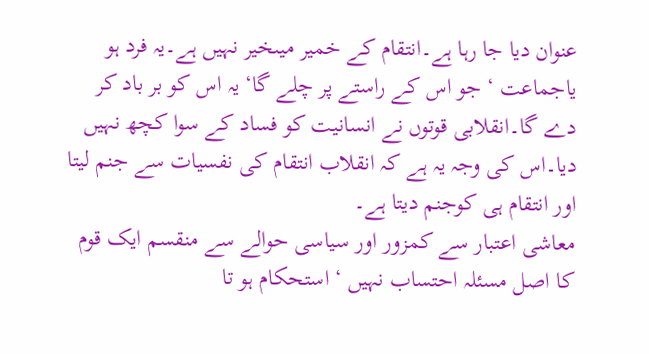عنوان دیا جا رہا ہے۔انتقام کے خمیر میںخیر نہیں ہے۔یہ فرد ہو یاجماعت ‘ جو اس کے راستے پر چلے گا‘یہ اس کو بر باد کر دے گا۔انقلابی قوتوں نے انسانیت کو فساد کے سوا کچھ نہیں دیا۔اس کی وجہ یہ ہے کہ انقلاب انتقام کی نفسیات سے جنم لیتا اور انتقام ہی کوجنم دیتا ہے۔
معاشی اعتبار سے کمزور اور سیاسی حوالے سے منقسم ایک قوم کا اصل مسئلہ احتساب نہیں ‘ استحکام ہو تا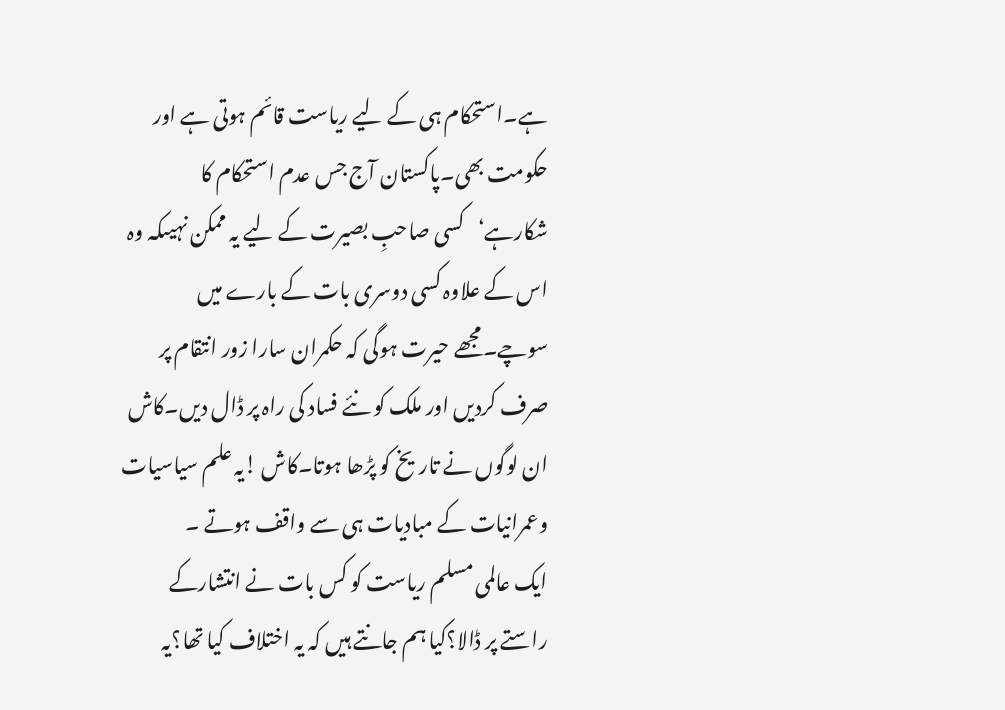ہے۔استحکام ہی کے لیے ریاست قائم ہوتی ہے اور حکومت بھی۔پاکستان آج جس عدم استحکام کا شکارہے‘کسی صاحبِ بصیرت کے لیے یہ ممکن نہیںکہ وہ اس کے علاوہ کسی دوسری بات کے بارے میں سوچے۔مجھے حیرت ہوگی کہ حکمران سارا زور انتقام پر صرف کردیں اور ملک کو نئے فساد کی راہ پر ڈال دیں۔کاش ان لوگوں نے تاریخ کو پڑھا ہوتا۔کاش !یہ علم سیاسیات وعمرانیات کے مبادیات ہی سے واقف ہوتے ۔
ایک عالمی مسلم ریاست کو کس بات نے انتشارکے راستے پر ڈالا؟کیا ہم جانتے ہیں کہ یہ اختلاف کیا تھا؟یہ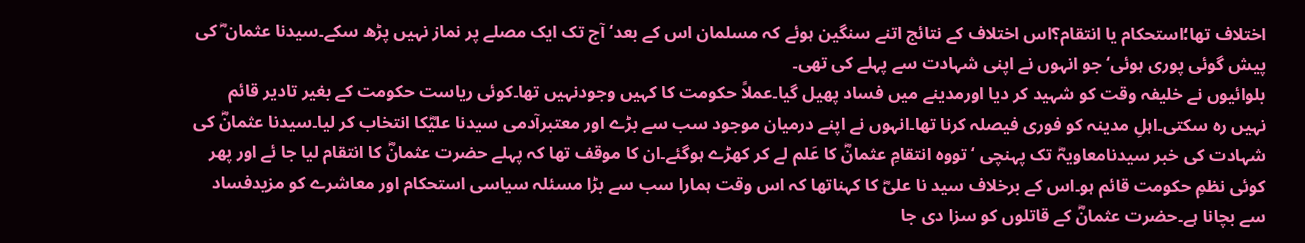اختلاف تھا؛استحکام یا انتقام؟اس اختلاف کے نتائج اتنے سنگین ہوئے کہ مسلمان اس کے بعد‘آج تک ایک مصلے پر نماز نہیں پڑھ سکے۔سیدنا عثمان ؓ کی پیش گوئی پوری ہوئی‘ جو انہوں نے اپنی شہادت سے پہلے کی تھی۔
بلوائیوں نے خلیفہ وقت کو شہید کر دیا اورمدینے میں فساد پھیل گیا۔عملاً حکومت کا کہیں وجودنہیں تھا۔کوئی ریاست حکومت کے بغیر تادیر قائم نہیں رہ سکتی۔اہلِ مدینہ کو فوری فیصلہ کرنا تھا۔انہوں نے اپنے درمیان موجود سب سے بڑے اور معتبرآدمی سیدنا علیؓکا انتخاب کر لیا۔سیدنا عثمانؓ کی شہادت کی خبر سیدنامعاویہؓ تک پہنچی ‘تووہ انتقامِ عثمانؓ کا عَلم لے کر کھڑے ہوگئے۔ان کا موقف تھا کہ پہلے حضرت عثمانؓ کا انتقام لیا جا ئے اور پھر کوئی نظمِ حکومت قائم ہو۔اس کے برخلاف سید نا علیؓ کا کہناتھا کہ اس وقت ہمارا سب سے بڑا مسئلہ سیاسی استحکام اور معاشرے کو مزیدفساد سے بچانا ہے۔حضرت عثمانؓ کے قاتلوں کو سزا دی جا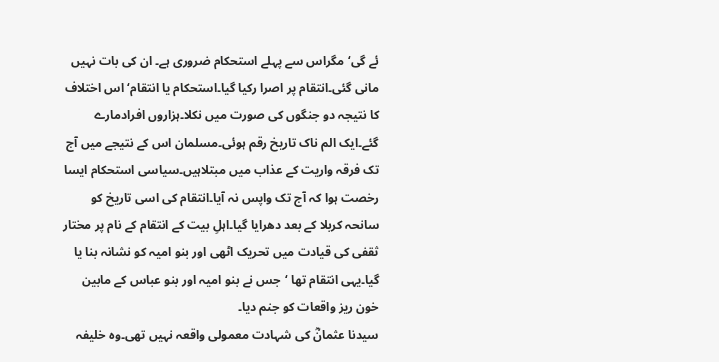ئے گی‘ مگراس سے پہلے استحکام ضروری ہے۔ ان کی بات نہیں مانی گئی۔انتقام پر اصرا رکیا گیا۔استحکام یا انتقام‘ اس اختلاف کا نتیجہ دو جنگوں کی صورت میں نکلا۔ہزاروں افرادمارے گئے۔ایک الم ناک تاریخ رقم ہوئی۔مسلمان اس کے نتیجے میں آج تک فرقہ واریت کے عذاب میں مبتلاہیں۔سیاسی استحکام ایسا رخصت ہوا کہ آج تک واپس نہ آیا۔انتقام کی اسی تاریخ کو سانحہ کربلا کے بعد دھرایا گیا۔اہلِ بیت کے انتقام کے نام پر مختار ثقفی کی قیادت میں تحریک اٹھی اور بنو امیہ کو نشانہ بنا یا گیا۔یہی انتقام تھا ‘جس نے بنو امیہ اور بنو عباس کے مابین خون ریز واقعات کو جنم دیا۔
سیدنا عثمانؓ کی شہادت معمولی واقعہ نہیں تھی۔وہ خلیفہ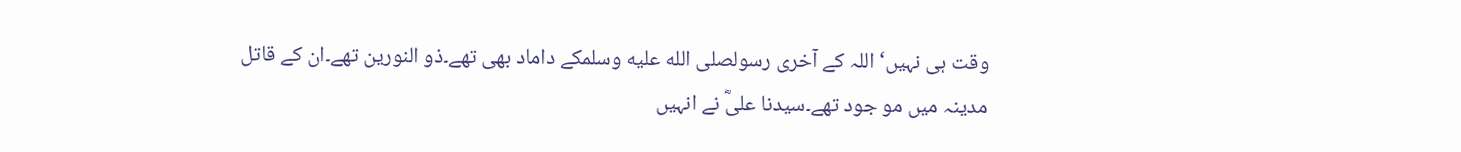وقت ہی نہیں‘ اللہ کے آخری رسولصلى الله عليه وسلمکے داماد بھی تھے۔ذو النورین تھے۔ان کے قاتل مدینہ میں مو جود تھے۔سیدنا علیؓ نے انہیں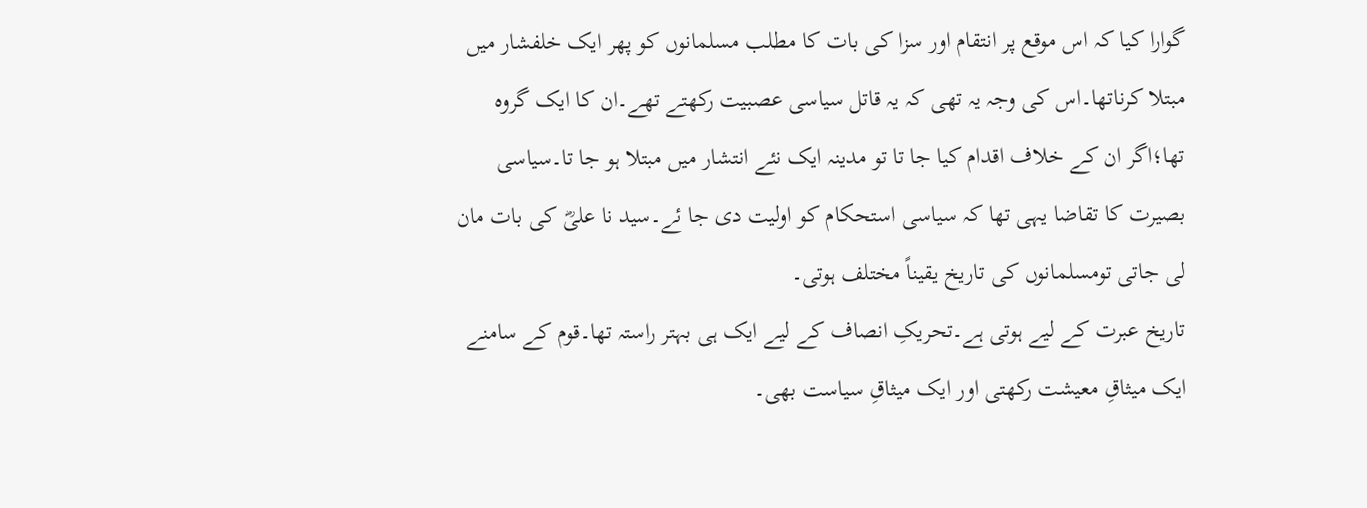گوارا کیا کہ اس موقع پر انتقام اور سزا کی بات کا مطلب مسلمانوں کو پھر ایک خلفشار میں مبتلا کرناتھا۔اس کی وجہ یہ تھی کہ یہ قاتل سیاسی عصبیت رکھتے تھے۔ان کا ایک گروہ تھا؛اگر ان کے خلاف اقدام کیا جا تا تو مدینہ ایک نئے انتشار میں مبتلا ہو جا تا۔سیاسی بصیرت کا تقاضا یہی تھا کہ سیاسی استحکام کو اولیت دی جا ئے۔سید نا علیؓ کی بات مان لی جاتی تومسلمانوں کی تاریخ یقیناً مختلف ہوتی۔
تاریخ عبرت کے لیے ہوتی ہے۔تحریکِ انصاف کے لیے ایک ہی بہتر راستہ تھا۔قوم کے سامنے ایک میثاقِ معیشت رکھتی اور ایک میثاقِ سیاست بھی۔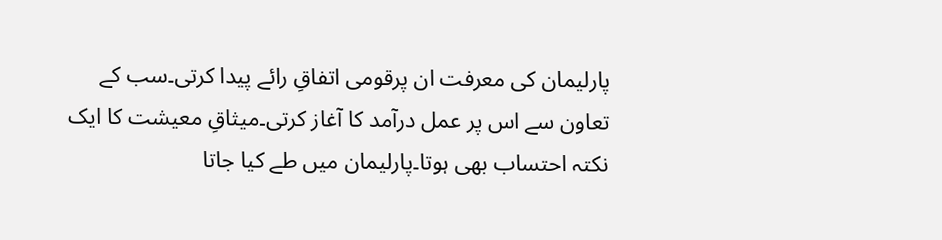پارلیمان کی معرفت ان پرقومی اتفاقِ رائے پیدا کرتی۔سب کے تعاون سے اس پر عمل درآمد کا آغاز کرتی۔میثاقِ معیشت کا ایک نکتہ احتساب بھی ہوتا۔پارلیمان میں طے کیا جاتا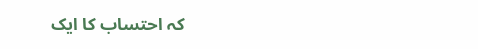کہ احتساب کا ایک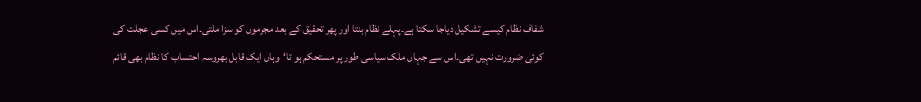شفاف نظام کیسے تشکیل دیاجا سکتا ہے۔پہلے نظام بنتا اور پھر تحقیق کے بعد مجرموں کو سزا ملتی۔اس میں کسی عجلت کی کوئی ضرورت نہیں تھی۔اس سے جہاں ملک سیاسی طور پر مستحکم ہو تا‘وہاں ایک قابل بھروسہ احتساب کا نظام بھی قائم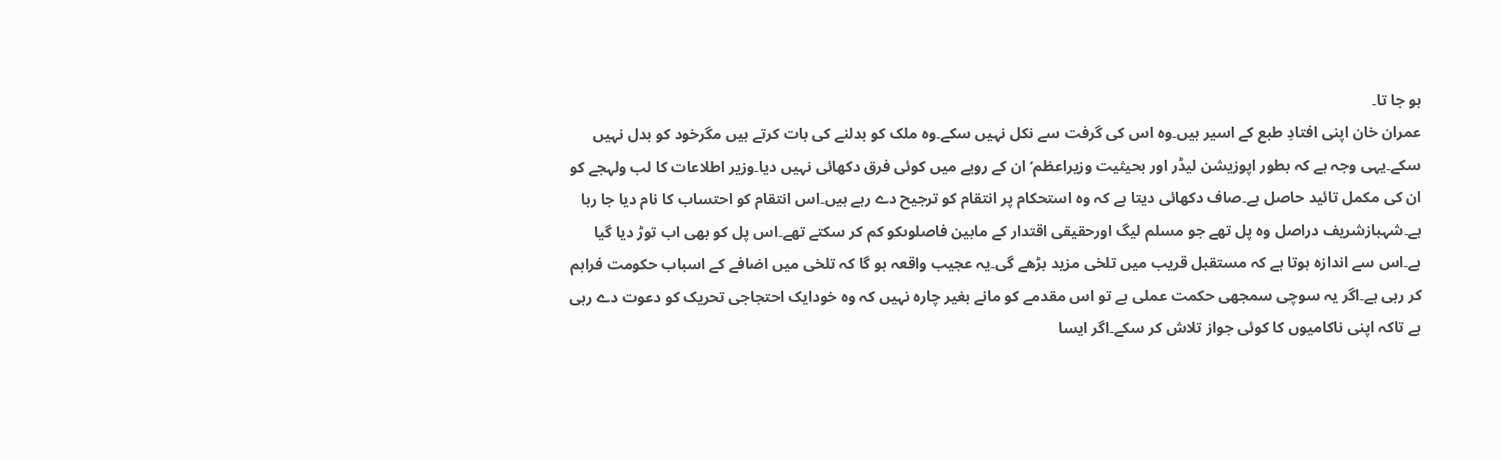ہو جا تا۔
عمران خان اپنی افتادِ طبع کے اسیر ہیں۔وہ اس کی گرفت سے نکل نہیں سکے۔وہ ملک کو بدلنے کی بات کرتے ہیں مگرخود کو بدل نہیں سکے۔یہی وجہ ہے کہ بطور اپوزیشن لیڈر اور بحیثیت وزیراعظم‘ان کے رویے میں کوئی فرق دکھائی نہیں دیا۔وزیر اطلاعات کا لب ولہجے کو ان کی مکمل تائید حاصل ہے۔صاف دکھائی دیتا ہے کہ وہ استحکام پر انتقام کو ترجیح دے رہے ہیں۔اس انتقام کو احتساب کا نام دیا جا رہا ہے۔شہبازشریف دراصل وہ پل تھے جو مسلم لیگ اورحقیقی اقتدار کے مابین فاصلوںکو کم کر سکتے تھے۔اس پل کو بھی اب توڑ دیا گیا ہے۔اس سے اندازہ ہوتا ہے کہ مستقبل قریب میں تلخی مزید بڑھے گی۔یہ عجیب واقعہ ہو گا کہ تلخی میں اضافے کے اسباب حکومت فراہم کر رہی ہے۔اگر یہ سوچی سمجھی حکمت عملی ہے تو اس مقدمے کو مانے بغیر چارہ نہیں کہ وہ خودایک احتجاجی تحریک کو دعوت دے رہی ہے تاکہ اپنی ناکامیوں کا کوئی جواز تلاش کر سکے۔اگر ایسا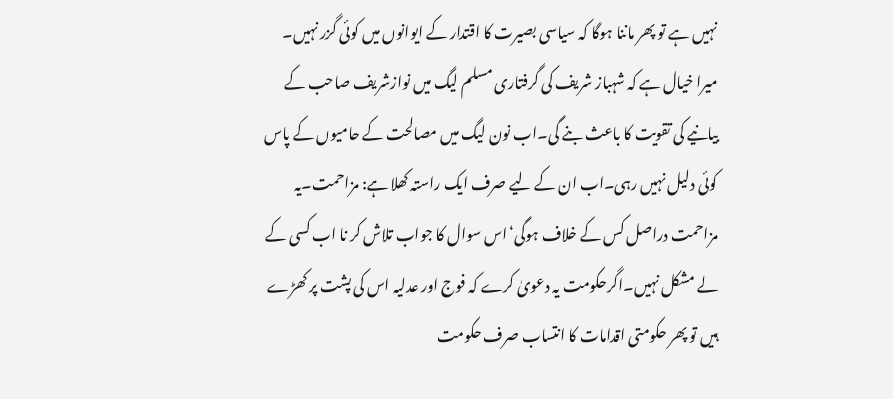نہیں ہے تو پھر ماننا ہوگا کہ سیاسی بصیرت کا اقتدار کے ایوانوں میں کوئی گزر نہیں۔
میرا خیال ہے کہ شہباز شریف کی گرفتاری مسلم لیگ میں نوازشریف صاحب کے بیانیے کی تقویت کا باعث بنے گی۔اب نون لیگ میں مصالحت کے حامیوں کے پاس کوئی دلیل نہیں رہی۔اب ان کے لیے صرف ایک راستہ کھلا ہے: مزاحمت۔یہ مزاحمت دراصل کس کے خلاف ہوگی‘اس سوال کا جواب تلاش کر نا اب کسی کے لے مشکل نہیں۔اگرحکومت یہ دعویٰ کرے کہ فوج اور عدلیہ اس کی پشت پر کھڑے ہیں تو پھر حکومتی اقدامات کا انتساب صرف حکومت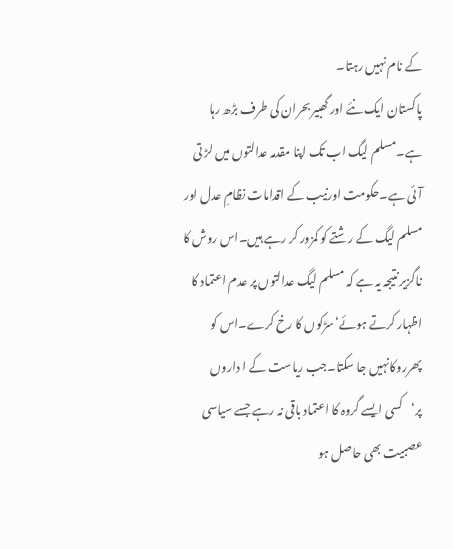کے نام نہیں رہتا۔
پاکستان ایک نئے اور گھبیر بحران کی طرف بڑھ رہا ہے۔مسلم لیگ اب تک اپنا مقدمہ عدالتوں میں لڑ تی آئی ہے۔حکومت اورنیب کے اقدامات نظامِ عدل اور مسلم لیگ کے رشتے کو کمزور کر رہے ہیں۔اس روش کا ناگزیر نتیجہ یہ ہے کہ مسلم لیگ عدالتوں پر عدم اعتماد کا اظہار کرتے ہوئے‘سڑکوں کا رخ کرے۔اس کو پھرروکانہیں جا سکتا۔جب ریاست کے ا داروں پر‘کسی ایسے گروہ کا اعتماد باقی نہ رہے جسے سیاسی عصبیت بھی حاصل ہو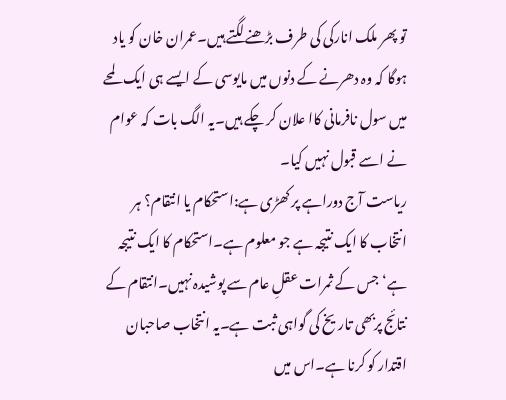تو پھر ملک انارکی کی طرف بڑھنے لگتے ہیں۔عمران خان کو یاد ہوگا کہ وہ دھرنے کے دنوں میں مایوسی کے ایسے ہی ایک لمحے میں سول نافرمانی کاا علان کر چکے ہیں۔یہ الگ بات کہ عوام نے اسے قبول نہیں کیا۔
ریاست آج دوراہے پر کھڑی ہے:استحکام یا انتقام؟ ہر انتخاب کا ایک نتیجہ ہے جو معلوم ہے۔استحکام کا ایک نتیجہ ہے‘ جس کے ثمرات عقلِ عام سے پوشیدہ نہیں۔انتقام کے نتائج پربھی تاریخ کی گواہی ثبت ہے۔یہ انتخاب صاحبان اقتدار کو کرنا ہے۔اس میں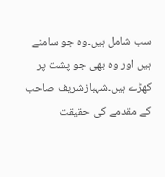سب شامل ہیں۔وہ جو سامنے ہیں اور وہ بھی جو پشت پر کھڑے ہیں۔شہبازشریف صاحب کے مقدمے کی حقیقت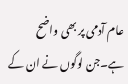عام آدمی پر بھی واضح ہے۔جن لوگوں نے ان کے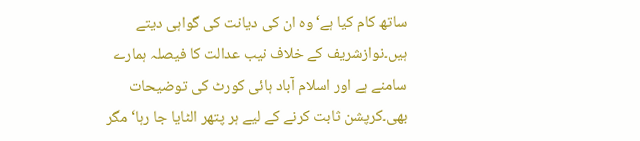ساتھ کام کیا ہے‘وہ ان کی دیانت کی گواہی دیتے ہیں۔نوازشریف کے خلاف نیب عدالت کا فیصلہ ہمارے سامنے ہے اور اسلام آباد ہائی کورٹ کی توضیحات بھی۔کرپشن ثابت کرنے کے لیے ہر پتھر الٹایا جا رہا‘ مگر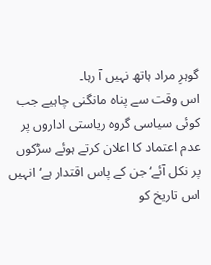گوہرِ مراد ہاتھ نہیں آ رہا۔
اس وقت سے پناہ مانگنی چاہیے جب کوئی سیاسی گروہ ریاستی اداروں پر عدم اعتماد کا اعلان کرتے ہوئے سڑکوں پر نکل آئے‘جن کے پاس اقتدار ہے‘انہیں اس تاریخ کو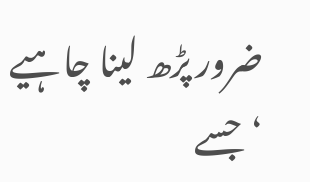ضرور پڑھ لینا چاہیے ‘جسے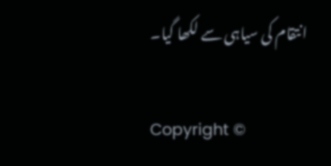انتقام کی سیاہی سے لکھا گیا۔

Copyright ©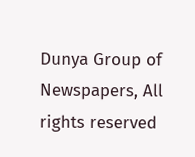Dunya Group of Newspapers, All rights reserved